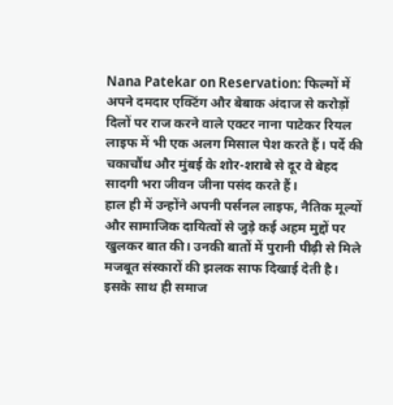Nana Patekar on Reservation: फिल्मों में अपने दमदार एक्टिंग और बेबाक अंदाज से करोड़ों दिलों पर राज करने वाले एक्टर नाना पाटेकर रियल लाइफ में भी एक अलग मिसाल पेश करते हैं। पर्दे की चकाचौंध और मुंबई के शोर-शराबे से दूर वे बेहद सादगी भरा जीवन जीना पसंद करते हैं।
हाल ही में उन्होंने अपनी पर्सनल लाइफ, नैतिक मूल्यों और सामाजिक दायित्वों से जुड़े कई अहम मुद्दों पर खुलकर बात की। उनकी बातों में पुरानी पीढ़ी से मिले मजबूत संस्कारों की झलक साफ दिखाई देती है। इसके साथ ही समाज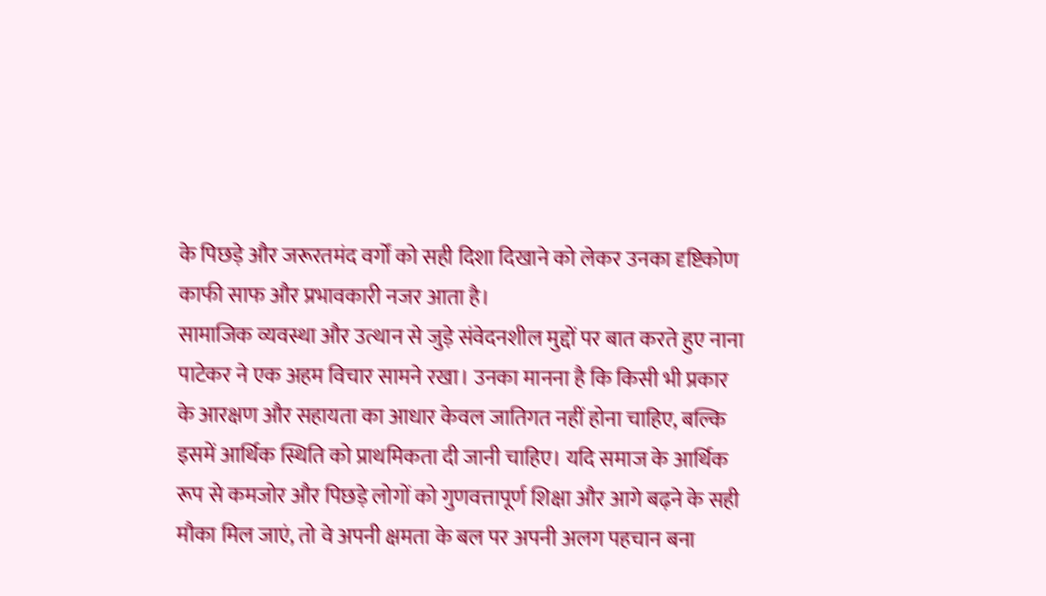के पिछड़े और जरूरतमंद वर्गों को सही दिशा दिखाने को लेकर उनका दृष्टिकोण काफी साफ और प्रभावकारी नजर आता है।
सामाजिक व्यवस्था और उत्थान से जुड़े संवेदनशील मुद्दों पर बात करते हुए नाना पाटेकर ने एक अहम विचार सामने रखा। उनका मानना है कि किसी भी प्रकार के आरक्षण और सहायता का आधार केवल जातिगत नहीं होना चाहिए, बल्कि इसमें आर्थिक स्थिति को प्राथमिकता दी जानी चाहिए। यदि समाज के आर्थिक रूप से कमजोर और पिछड़े लोगों को गुणवत्तापूर्ण शिक्षा और आगे बढ़ने के सही मौका मिल जाएं, तो वे अपनी क्षमता के बल पर अपनी अलग पहचान बना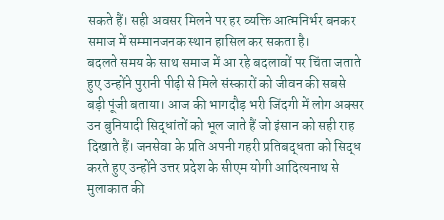सकते हैं। सही अवसर मिलने पर हर व्यक्ति आत्मनिर्भर बनकर समाज में सम्मानजनक स्थान हासिल कर सकता है।
बदलते समय के साथ समाज में आ रहे बदलावों पर चिंता जताते हुए उन्होंने पुरानी पीढ़ी से मिले संस्कारों को जीवन की सबसे बड़ी पूंजी बताया। आज की भागदौड़ भरी जिंदगी में लोग अक्सर उन बुनियादी सिद्धांतों को भूल जाते हैं जो इंसान को सही राह दिखाते हैं। जनसेवा के प्रति अपनी गहरी प्रतिबद्धता को सिद्ध करते हुए उन्होंने उत्तर प्रदेश के सीएम योगी आदित्यनाथ से मुलाकात की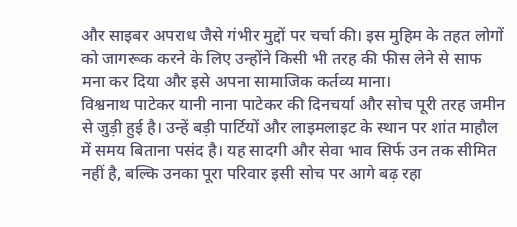और साइबर अपराध जैसे गंभीर मुद्दों पर चर्चा की। इस मुहिम के तहत लोगों को जागरूक करने के लिए उन्होंने किसी भी तरह की फीस लेने से साफ मना कर दिया और इसे अपना सामाजिक कर्तव्य माना।
विश्वनाथ पाटेकर यानी नाना पाटेकर की दिनचर्या और सोच पूरी तरह जमीन से जुड़ी हुई है। उन्हें बड़ी पार्टियों और लाइमलाइट के स्थान पर शांत माहौल में समय बिताना पसंद है। यह सादगी और सेवा भाव सिर्फ उन तक सीमित नहीं है, बल्कि उनका पूरा परिवार इसी सोच पर आगे बढ़ रहा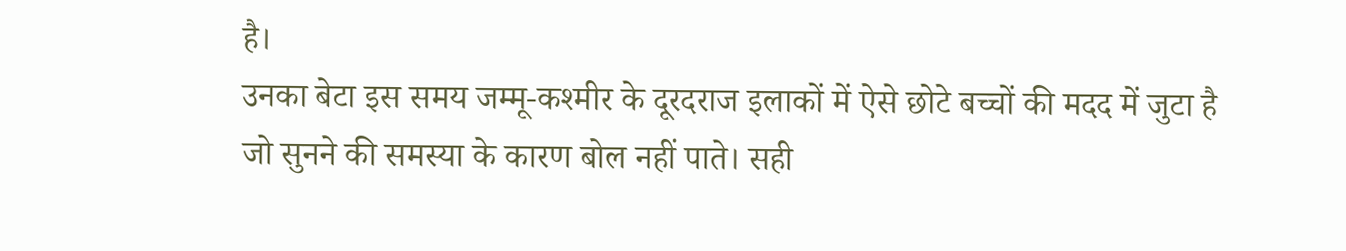है।
उनका बेटा इस समय जम्मू-कश्मीर के दूरदराज इलाकों में ऐसे छोटे बच्चों की मदद में जुटा है जो सुनने की समस्या के कारण बोल नहीं पाते। सही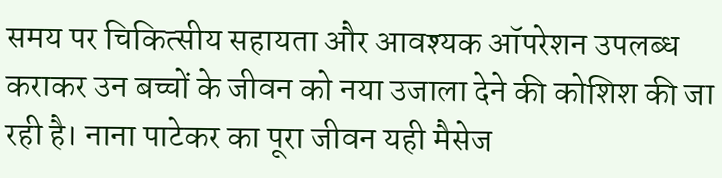समय पर चिकित्सीय सहायता और आवश्यक ऑपरेशन उपलब्ध कराकर उन बच्चों के जीवन को नया उजाला देने की कोशिश की जा रही है। नाना पाटेकर का पूरा जीवन यही मैसेज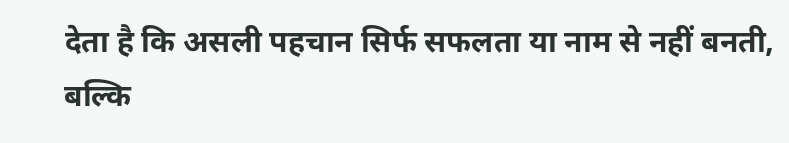देता है कि असली पहचान सिर्फ सफलता या नाम से नहीं बनती, बल्कि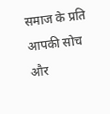समाज के प्रति आपकी सोच और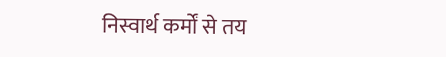निस्वार्थ कर्मों से तय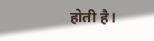होती है।